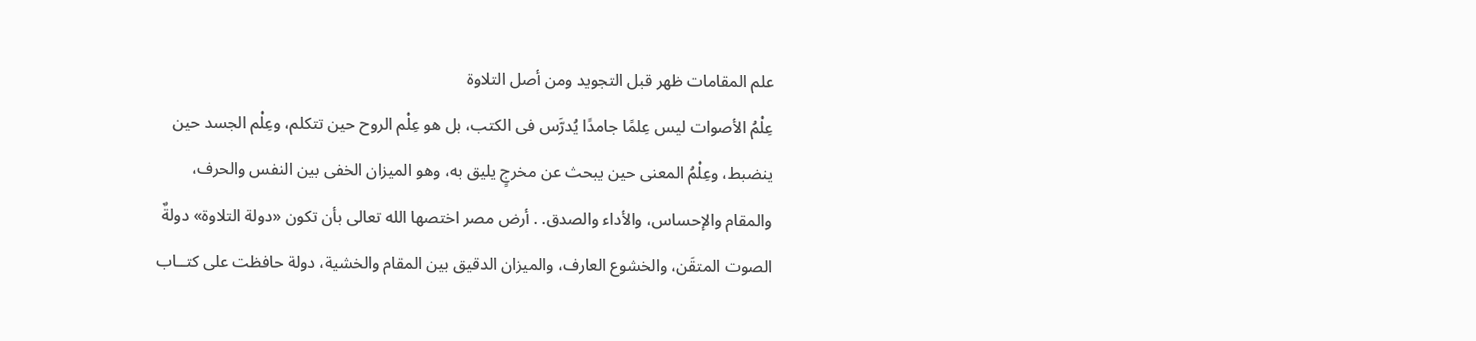علم المقامات ظهر قبل التجويد ومن أصل التلاوة
عِلْمُ الأصوات ليس عِلمًا جامدًا يُدرَّس فى الكتب، بل هو عِلْم الروح حين تتكلم، وعِلْم الجسد حين ينضبط، وعِلْمُ المعنى حين يبحث عن مخرجٍ يليق به، وهو الميزان الخفى بين النفس والحرف، والمقام والإحساس، والأداء والصدق. . أرض مصر اختصها الله تعالى بأن تكون «دولة التلاوة» دولةٌ الصوت المتقَن، والخشوع العارف، والميزان الدقيق بين المقام والخشية، دولة حافظت على كتــاب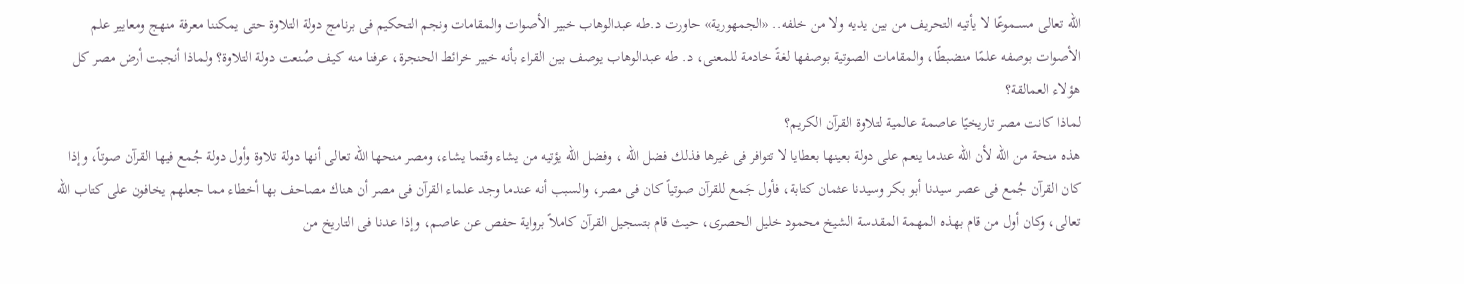الله تعالى مســموعًا لا يأتيه التحريف من بين يديه ولا من خلفه.. «الجمهورية» حاورت د.طه عبدالوهاب خبير الأصوات والمقامات ونجم التحكيم فى برنامج دولة التلاوة حتى يمكننا معرفة منهج ومعايير علم الأصوات بوصفه علمًا منضبطًا، والمقامات الصوتية بوصفها لغةً خادمة للمعنى، د. طه عبدالوهاب يوصف بين القراء بأنه خبير خرائط الحنجرة، عرفنا منه كيف صُنعت دولة التلاوة؟ ولماذا أنجبت أرض مصر كل هؤلاء العمالقة؟
لماذا كانت مصر تاريخيًا عاصمة عالمية لتلاوة القرآن الكريم؟
هذه منحة من الله لأن الله عندما ينعم على دولة بعينها بعطايا لا تتوافر فى غيرها فذلك فضل الله ، وفضل الله يؤتيه من يشاء وقتما يشاء، ومصر منحها الله تعالى أنها دولة تلاوة وأول دولة جُمع فيها القرآن صوتاً، وإذا كان القرآن جُمع فى عصر سيدنا أبو بكر وسيدنا عثمان كتابة، فأول جَمع للقرآن صوتياً كان فى مصر، والسبب أنه عندما وجد علماء القرآن فى مصر أن هناك مصاحف بها أخطاء مما جعلهم يخافون على كتاب الله تعالى، وكان أول من قام بهذه المهمة المقدسة الشيخ محمود خليل الحصرى، حيث قام بتسجيل القرآن كاملاً برواية حفص عن عاصم، وإذا عدنا فى التاريخ من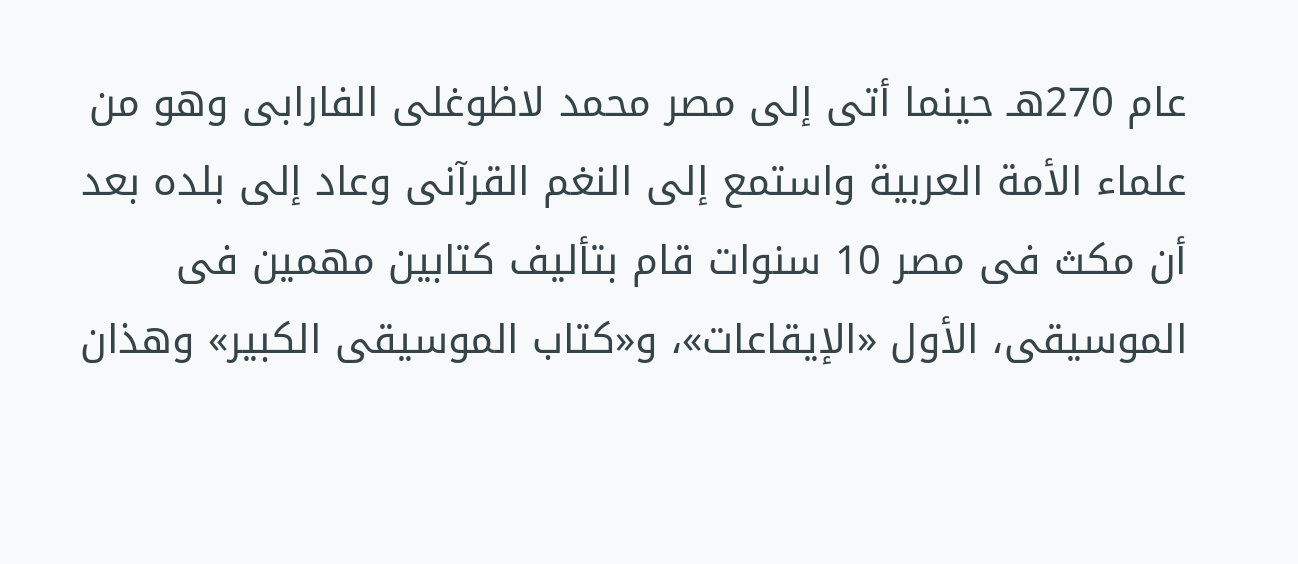عام 270هـ حينما أتى إلى مصر محمد لاظوغلى الفارابى وهو من علماء الأمة العربية واستمع إلى النغم القرآنى وعاد إلى بلده بعد أن مكث فى مصر 10 سنوات قام بتأليف كتابين مهمين فى الموسيقى، الأول «الإيقاعات»، و«كتاب الموسيقى الكبير» وهذان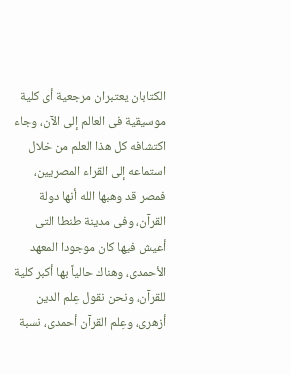الكتابان يعتبران مرجعية أى كلية موسيقية فى العالم إلى الآن، وجاء اكتشافه كل هذا العلم من خلال استماعه إلى القراء المصريين، فمصر قد وهبها الله أنها دولة القرآن، وفى مدينة طنطا التى أعيش فيها كان موجودا المعهد الأحمدى، وهناك حالياً بها أكبر كلية للقرآن، ونحن نقول عِلم الدين أزهرى، وعِلم القرآن أحمدى، نسبة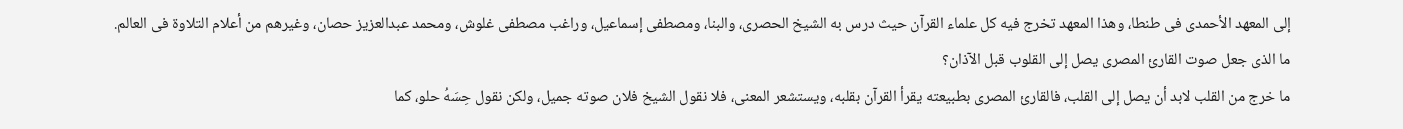إلى المعهد الأحمدى فى طنطا، وهذا المعهد تخرج فيه كل علماء القرآن حيث درس به الشيخ الحصرى، والبنا، ومصطفى إسماعيل، وراغب مصطفى غلوش، ومحمد عبدالعزيز حصان، وغيرهم من أعلام التلاوة فى العالم.
ما الذى جعل صوت القارئ المصرى يصل إلى القلوب قبل الآذان؟
ما خرج من القلب لابد أن يصل إلى القلب، فالقارئ المصرى بطبيعته يقرأ القرآن بقلبه، ويستشعر المعنى، فلا نقول الشيخ فلان صوته جميل، ولكن نقول حِسَهُ حلو، كما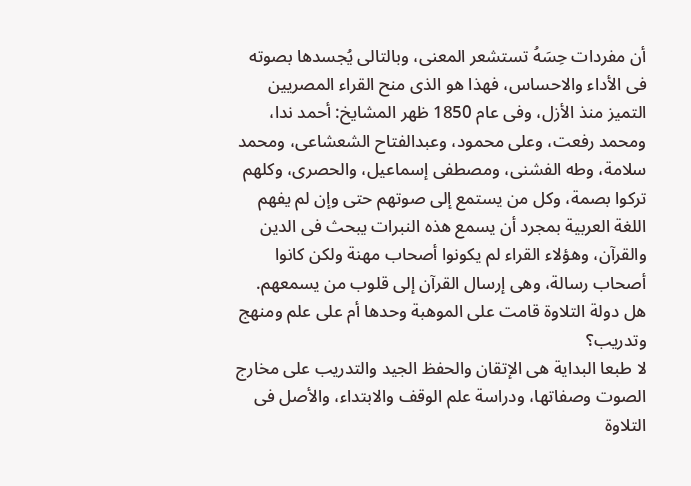أن مفردات حِسَهُ تستشعر المعنى، وبالتالى يُجسدها بصوته فى الأداء والاحساس، فهذا هو الذى منح القراء المصريين التميز منذ الأزل، وفى عام 1850 ظهر المشايخ: أحمد ندا، ومحمد رفعت، وعلى محمود، وعبدالفتاح الشعشاعى، ومحمد سلامة، وطه الفشنى، ومصطفى إسماعيل، والحصرى، وكلهم تركوا بصمة، وكل من يستمع إلى صوتهم حتى وإن لم يفهم اللغة العربية بمجرد أن يسمع هذه النبرات يبحث فى الدين والقرآن، وهؤلاء القراء لم يكونوا أصحاب مهنة ولكن كانوا أصحاب رسالة، وهى إرسال القرآن إلى قلوب من يسمعهم.
هل دولة التلاوة قامت على الموهبة وحدها أم على علم ومنهج وتدريب؟
لا طبعا البداية هى الإتقان والحفظ الجيد والتدريب على مخارج الصوت وصفاتها، ودراسة علم الوقف والابتداء، والأصل فى التلاوة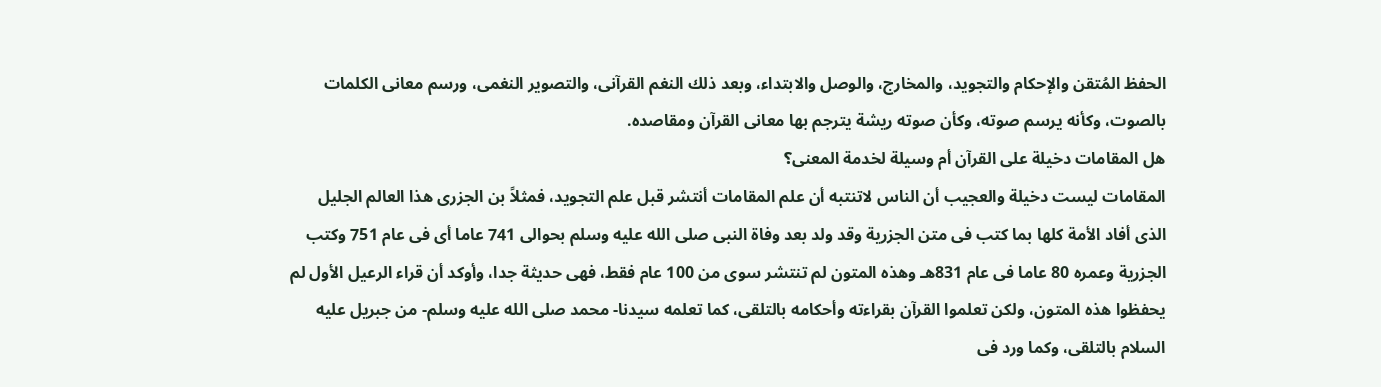الحفظ المُتقن والإحكام والتجويد، والمخارج، والوصل والابتداء، وبعد ذلك النغم القرآنى، والتصوير النغمى، ورسم معانى الكلمات بالصوت، وكأنه يرسم صوته، وكأن صوته ريشة يترجم بها معانى القرآن ومقاصده.
هل المقامات دخيلة على القرآن أم وسيلة لخدمة المعنى؟
المقامات ليست دخيلة والعجيب أن الناس لاتنتبه أن علم المقامات أنتشر قبل علم التجويد، فمثلاً بن الجزرى هذا العالم الجليل الذى أفاد الأمة كلها بما كتب فى متن الجزرية وقد ولد بعد وفاة النبى صلى الله عليه وسلم بحوالى 741 عاما أى فى عام 751 وكتب الجزرية وعمره 80 عاما فى عام 831هـ وهذه المتون لم تنتشر سوى من 100 عام فقط، فهى حديثة جدا، وأوكد أن قراء الرعيل الأول لم يحفظوا هذه المتون، ولكن تعلموا القرآن بقراءته وأحكامه بالتلقى، كما تعلمه سيدنا- محمد صلى الله عليه وسلم- من جبريل عليه السلام بالتلقى، وكما ورد فى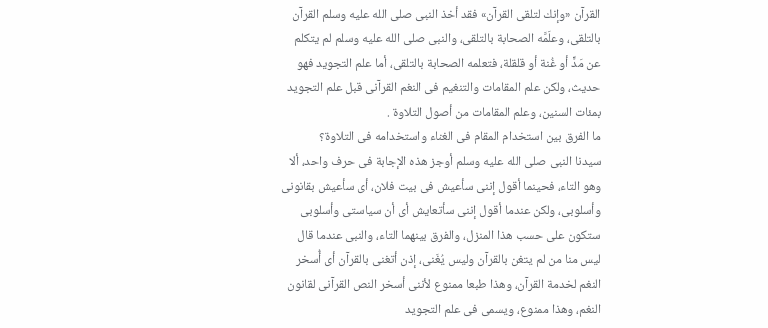القرآن «وإنك لتلقى القرآن» فقد أخذ النبى صلى الله عليه وسلم القرآن بالتلقى، وعلَمَّه الصحابة بالتلقى، والنبى صلى الله عليه وسلم لم يتكلم عن مَدٍّ أو غُنة أو قلقلة، فتعلمه الصحابة بالتلقى، أما علم التجويد فهو حديث، ولكن علم المقامات والتنغيم فى النغم القرآنى قبل علم التجويد بمئات السنين، وعلم المقامات من أصول التلاوة .
ما الفرق بين استخدام المقام فى الغناء واستخدامه فى التلاوة؟
سيدنا النبى صلى الله عليه وسلم أوجز هذه الإجابة فى حرف واحد، ألا وهو التاء، فحينما أقول إننى سأعيش فى بيت فلان، أى سأعيش بقانونى وأسلوبى، ولكن عندما أقول إننى سأتعايش أى أن سياستى وأسلوبى ستكون على حسب هذا المنزل، والفرق بينهما التاء، والنبى عندما قال ليس منا من لم يتغن بالقرآن وليس يُغَنى، إذن أتغنى بالقرآن أى أُسخر النغم لخدمة القرآن، وهذا طبعا ممنوع لأننى أسخر النص القرآنى لقانون النغم، وهذا ممنوع، ويسمى فى علم التجويد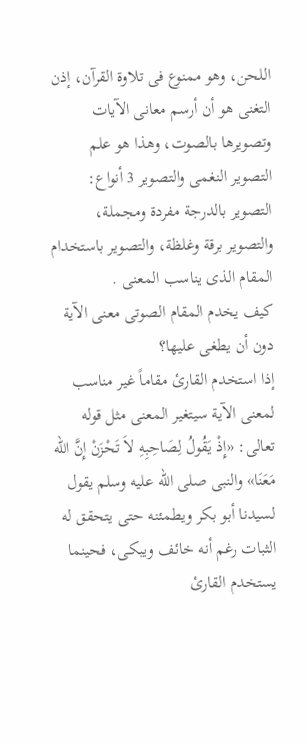اللحن، وهو ممنوع فى تلاوة القرآن، إذن التغنى هو أن أرسم معانى الآيات وتصويرها بالصوت، وهذا هو علم التصوير النغمى والتصوير 3 أنواع: التصوير بالدرجة مفردة ومجملة، والتصوير برقة وغلظة، والتصوير باستخدام المقام الذى يناسب المعنى .
كيف يخدم المقام الصوتى معنى الآية دون أن يطغى عليها؟
إذا استخدم القارئ مقاماً غير مناسب لمعنى الآية سيتغير المعنى مثل قوله تعالى: «إِذْ يَقُولُ لِصَاحِبِهِ لاَ تَحْزَنْ إِنَّ الله مَعَنَا» والنبى صلى الله عليه وسلم يقول لسيدنا أبو بكر ويطمئنه حتى يتحقق له الثبات رغم أنه خائف ويبكى، فحينما يستخدم القارئ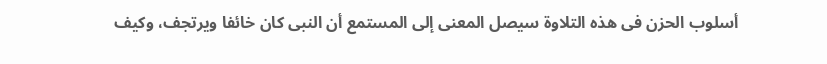أسلوب الحزن فى هذه التلاوة سيصل المعنى إلى المستمع أن النبى كان خائفا ويرتجف، وكيف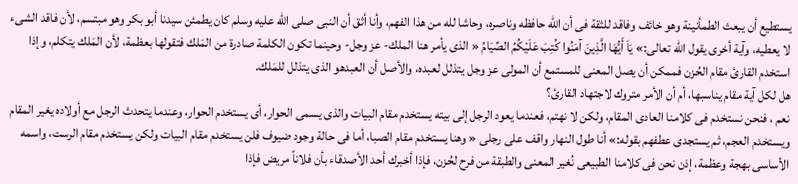يستطيع أن يبعث الطمأنينة وهو خائف وفاقد للثقة فى أن الله حافظه وناصره، وحاشا لله من هذا الفهم، وأنا أثق أن النبى صلى الله عليه وسلم كان يطمئن سيدنا أبو بكر وهو مبتسم، لأن فاقد الشىء لا يعطيه، وآية أخرى يقول الله تعالى:» يَاَ أَيُّهَا الَّذِينَ آمَنُوا كُتِبَ عَلَيْكُمُ الصِّيَامُ « الذى يأمر هنا الملك- عز وجل- وحينما تكون الكلمة صادرة من المَلك فتقولها بعظمة، لأن المَلك يتكلم، وإذا استخدم القارئ مقام الحُزن فممكن أن يصل المعنى للمستمع أن المولى عز وجل يتذلل لعبده، والأصل أن العبدهو الذى يتذلل للمَلك.
هل لكل آية مقام يناسبها، أم أن الأمر متروك لاجتهاد القارئ؟
نعم ، فنحن نستخدم فى كلامنا العادى المقام، ولكن لا نهتم، فعندما يعود الرجل إلى بيته يستخدم مقام البيات والذى يسمى الحوار، أى يستخدم الحوار، وعندما يتحدث الرجل مع أولاده يغير المقام ويستخدم العجم، ثم يستجدى عطفهم بقوله:» أنا طول النهار واقف على رجلى « وهنا يستخدم مقام الصبا، أما فى حالة وجود ضيوف فلن يستخدم مقام البيات ولكن يستخدم مقام الرست، واسمه الأساسى بهجة وعظمة، إذن نحن فى كلامنا الطبيعى نُغير المعنى والطبقة من فرح لحُزن، فإذا أخبرك أحد الأصدقاء بأن فلاناً مريض فإذا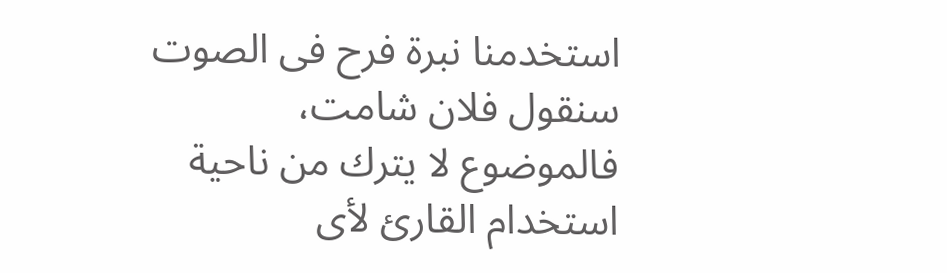استخدمنا نبرة فرح فى الصوت سنقول فلان شامت، فالموضوع لا يترك من ناحية استخدام القارئ لأى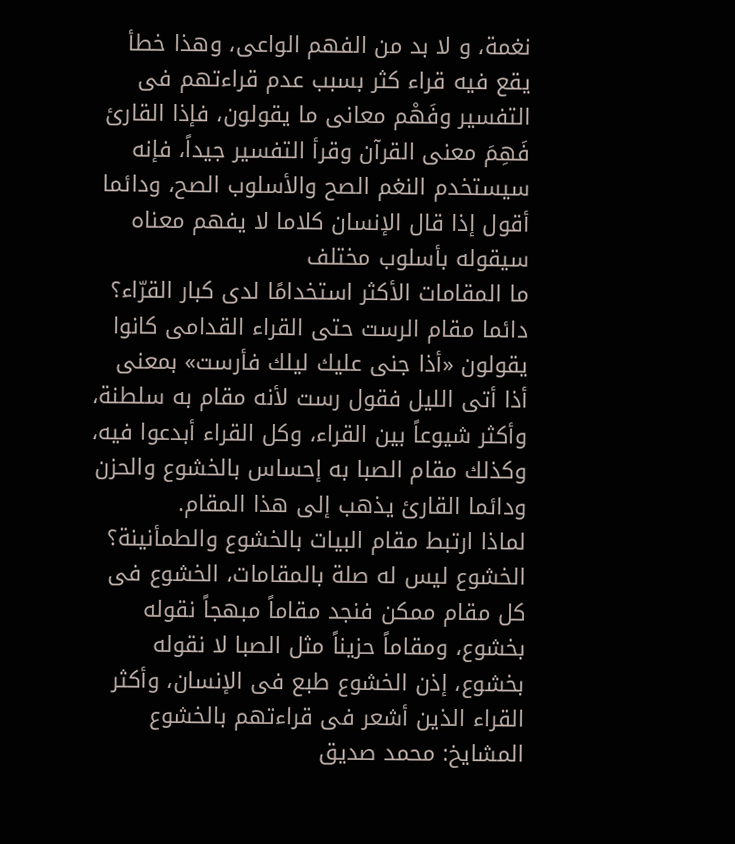نغمة، و لا بد من الفهم الواعى، وهذا خطأ يقع فيه قراء كثر بسبب عدم قراءتهم فى التفسير وفَهْم معانى ما يقولون، فإذا القارئ فَهِمَ معنى القرآن وقرأ التفسير جيداً، فإنه سيستخدم النغم الصح والأسلوب الصح، ودائما أقول إذا قال الإنسان كلاما لا يفهم معناه سيقوله بأسلوب مختلف
ما المقامات الأكثر استخدامًا لدى كبار القرّاء؟
دائما مقام الرست حتى القراء القدامى كانوا يقولون «أذا جنى عليك ليلك فأرست» بمعنى أذا أتى الليل فقول رست لأنه مقام به سلطنة، وأكثر شيوعاً بين القراء، وكل القراء أبدعوا فيه، وكذلك مقام الصبا به إحساس بالخشوع والحزن ودائما القارئ يذهب إلى هذا المقام.
لماذا ارتبط مقام البيات بالخشوع والطمأنينة؟
الخشوع ليس له صلة بالمقامات، الخشوع فى كل مقام ممكن فنجد مقاماً مبهجاً نقوله بخشوع، ومقاماً حزيناً مثل الصبا لا نقوله بخشوع، إذن الخشوع طبع فى الإنسان، وأكثر القراء الذين أشعر فى قراءتهم بالخشوع المشايخ: محمد صديق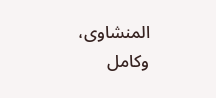المنشاوى، وكامل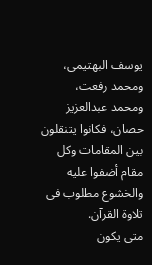يوسف البهتيمى، ومحمد رفعت، ومحمد عبدالعزيز حصان، فكانوا يتنقلون بين المقامات وكل مقام أضفوا عليه والخشوع مطلوب فى تلاوة القرآن.
متى يكون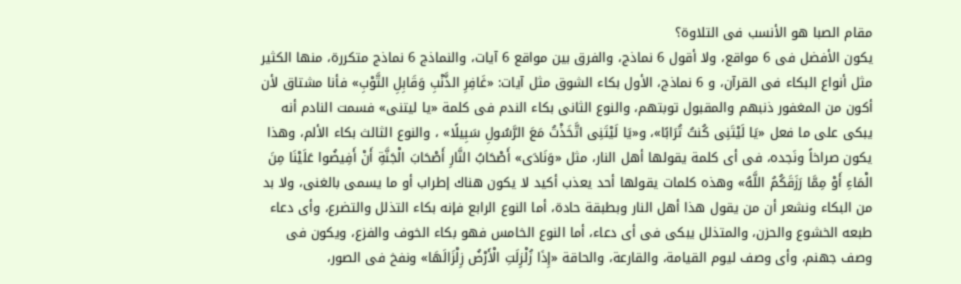مقام الصبا هو الأنسب فى التلاوة؟
يكون الأفضل فى 6 مواقع، ولا أقول 6 نماذج، والفرق بين مواقع 6 آيات، والنماذج 6 نماذج متكررة، منها الكثير مثل أنواع البكاء فى القرآن، و 6 نماذج، الأول بكاء الشوق مثل آيات: «غَافِرِ الذَّنْبِ وَقَابِلِ التَّوْبِ» فأنا مشتاق لأن أكون من المغفور ذنبهم والمقبول توبتهم، والنوع الثانى بكاء الندم فى كلمة «يا ليتنى» فسمت النادم أنه يبكى على ما فعل «يَا لَيْتَنِى كُنتُ تُرَابًا»، و«يَا لَيْتَنِى اتَّخَذْتُ مَعَ الرَّسُولِ سَبِيلًا» ، والنوع الثالث بكاء الألم، وهذا يكون صراخاً ونَجده، فى أى كلمة يقولها أهل النار، مثل «وَنَادَى» أَصْحَابُ النَّارِ أَصْحَابَ الْجَنَّةِ أَنْ أَفِيضُوا عَلَيْنَا مِنَ الْمَاءِ أَوْ مِمَّا رَزَقَكُمُ اللَّهُ» وهذه كلمات يقولها أحد يعذب أكيد لا يكون هناك إطراب أو ما يسمى بالغنى، ولا بد من البكاء ونشعر أن من يقول هذا أهل النار وبطبقة حادة، أما النوع الرابع فإنه بكاء التذلل والتضرع، وأى دعاء طبعه الخشوع والحزن، والمتذلل يبكى فى أى دعاء، أما النوع الخامس فهو بكاء الخوف والفزع، ويكون فى وصف جهنم، وأى وصف ليوم القيامة، والقارعة، والحاقة «إِذَا زُلْزِلَتِ الْأَرْضُ زِلْزَالَهَا» ونفخ فى الصور،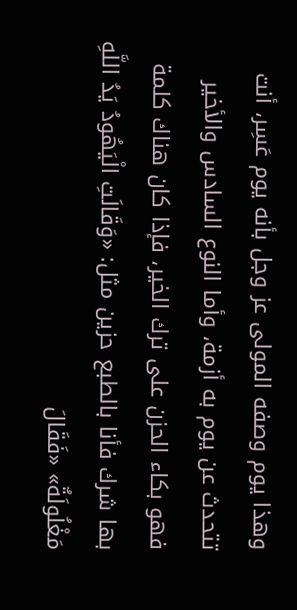وهذا يوم وصفه المولى عز وجل بأنه يوم عَسِر، أنت تتحدث عن يوم به أزمة، وأما النوع السادس والأخير فهو بكاء الحزن على ترك الخير، فإذا كان هناك كلمة بها شرك فأنا بالطبع حزين مثل: «وَقَالَتِ الْيَهُودُ يَدُ اللَّهِ مَغْلُولَةٌ» «فَقَالَ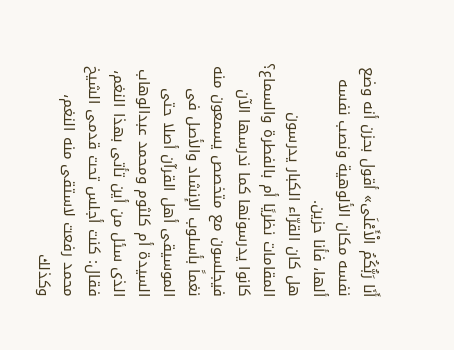أَنَا رَبُّكُمُ الْأَعْلَى» أقول بحزن أنه وضع نفسه مكان الألوهية ونصب نفسه ألها، فأنا حزين.
هل كان القرّاء الكبار يدرسون المقامات نظريًا أم بالفطرة والسماع؟
كانوا يدرسونها كما ندرسها الآن فيجلسون مع متخصص يسمعون منه نغماً بأسلوب الإنشاد والأصل فى الموسيقى أهل القرآن أصلا حتى السيدة أم كلثوم ومحمد عبدالوهاب الذى سئل من أين تأتى بهذا النغم، فقال: كنت أجلس تحت قدمى الشيخ محمد رفعت لاستقى منه النغم، وكذلك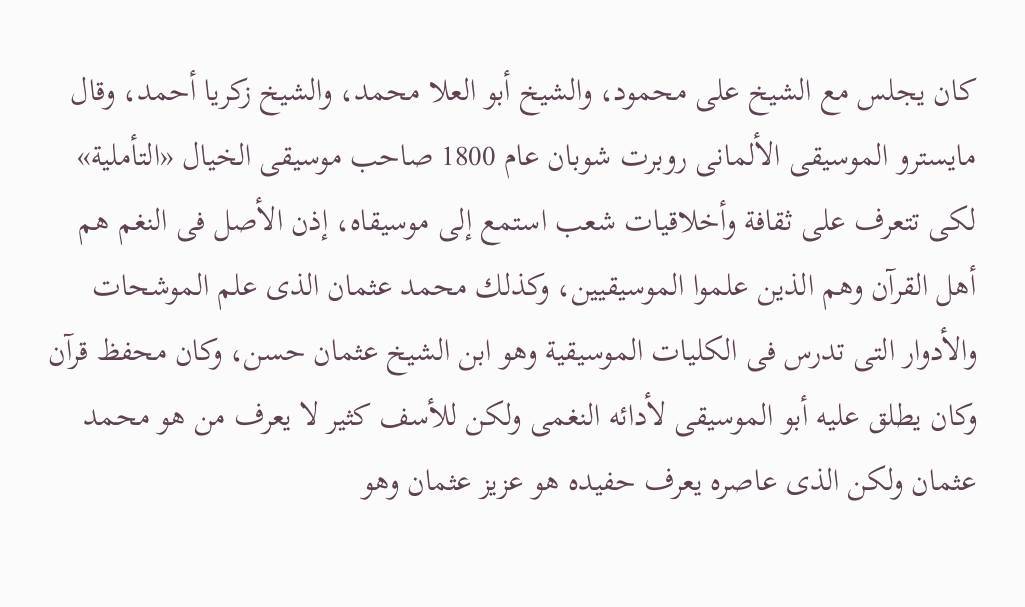كان يجلس مع الشيخ على محمود، والشيخ أبو العلا محمد، والشيخ زكريا أحمد، وقال مايسترو الموسيقى الألمانى روبرت شوبان عام 1800 صاحب موسيقى الخيال «التأملية» لكى تتعرف على ثقافة وأخلاقيات شعب استمع إلى موسيقاه، إذن الأصل فى النغم هم أهل القرآن وهم الذين علموا الموسيقيين، وكذلك محمد عثمان الذى علم الموشحات والأدوار التى تدرس فى الكليات الموسيقية وهو ابن الشيخ عثمان حسن، وكان محفظ قرآن وكان يطلق عليه أبو الموسيقى لأدائه النغمى ولكن للأسف كثير لا يعرف من هو محمد عثمان ولكن الذى عاصره يعرف حفيده هو عزيز عثمان وهو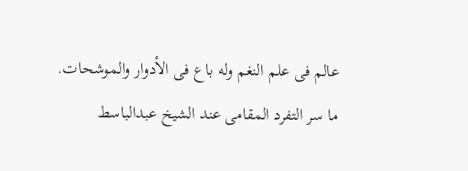عالم فى علم النغم وله باع فى الأدوار والموشحات.
ما سر التفرد المقامى عند الشيخ عبدالباسط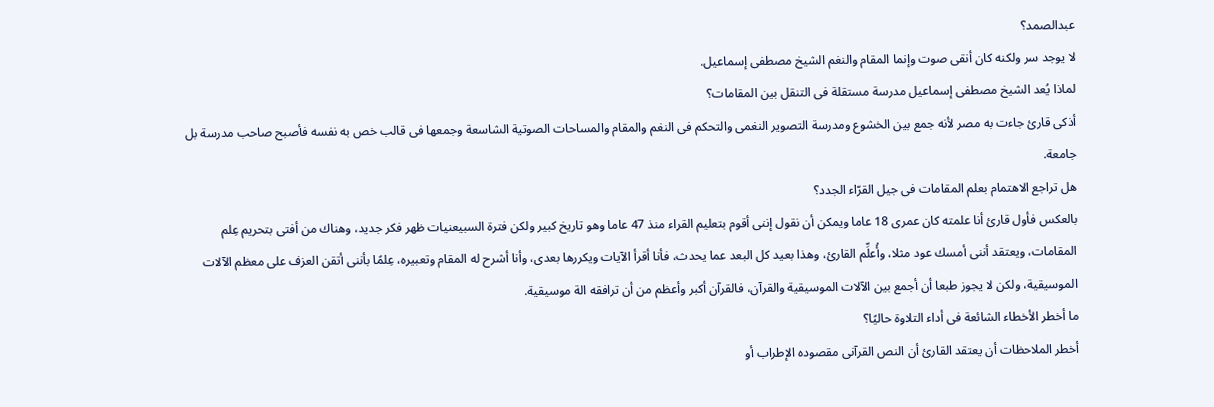عبدالصمد؟
لا يوجد سر ولكنه كان أنقى صوت وإنما المقام والنغم الشيخ مصطفى إسماعيل.
لماذا يُعد الشيخ مصطفى إسماعيل مدرسة مستقلة فى التنقل بين المقامات؟
أذكى قارئ جاءت به مصر لأنه جمع بين الخشوع ومدرسة التصوير النغمى والتحكم فى النغم والمقام والمساحات الصوتية الشاسعة وجمعها فى قالب خص به نفسه فأصبح صاحب مدرسة بل جامعة.
هل تراجع الاهتمام بعلم المقامات فى جيل القرّاء الجدد؟
بالعكس فأول قارئ أنا علمته كان عمرى 18 عاما ويمكن أن نقول إننى أقوم بتعليم القراء منذ 47 عاما وهو تاريخ كبير ولكن فترة السبيعنيات ظهر فكر جديد، وهناك من أفتى بتحريم عِلم المقامات، ويعتقد أننى أمسك عود مثلا، وأُعلِّم القارئ، وهذا بعيد كل البعد عما يحدث، فأنا أقرأ الآيات ويكررها بعدى، وأنا أشرح له المقام وتعبيره، عِلمًا بأننى أتقن العزف على معظم الآلات الموسيقية، ولكن لا يجوز طبعا أن أجمع بين الآلات الموسيقية والقرآن، فالقرآن أكبر وأعظم من أن ترافقه الة موسيقية.
ما أخطر الأخطاء الشائعة فى أداء التلاوة حاليًا؟
أخطر الملاحظات أن يعتقد القارئ أن النص القرآنى مقصوده الإطراب أو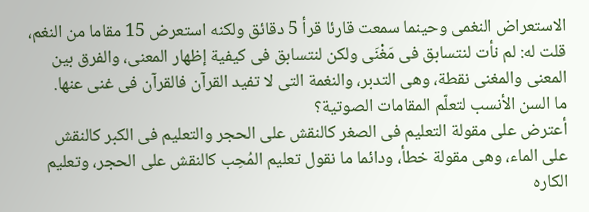الاستعراض النغمى وحينما سمعت قارئا قرأ 5 دقائق ولكنه استعرض 15 مقاما من النغم، قلت له: لم نأت لنتسابق فى مَغْنَى ولكن لنتسابق فى كيفية إظهار المعنى، والفرق بين المعنى والمغنى نقطة، وهى التدبر، والنغمة التى لا تفيد القرآن فالقرآن فى غنى عنها.
ما السن الأنسب لتعلّم المقامات الصوتية؟
أعترض على مقولة التعليم فى الصغر كالنقش على الحجر والتعليم فى الكبر كالنقش على الماء، وهى مقولة خطأ، ودائما ما نقول تعليم المُحِب كالنقش على الحجر، وتعليم الكاره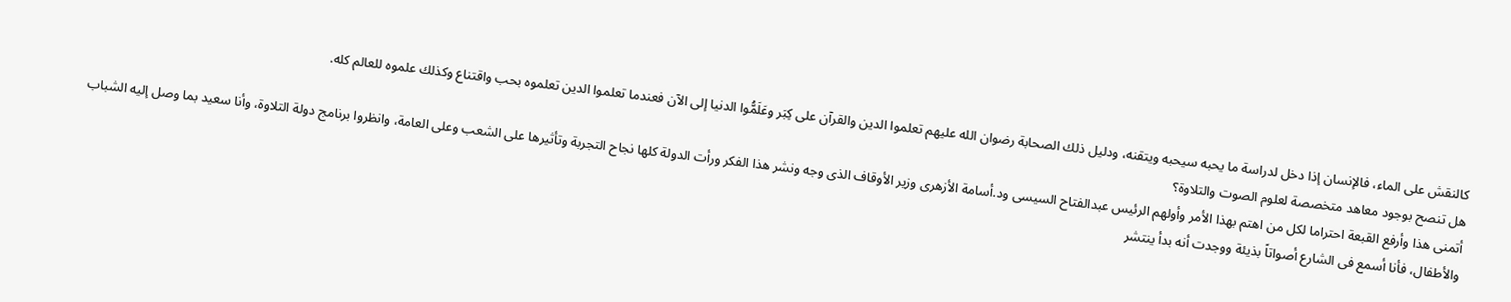كالنقش على الماء، فالإنسان إذا دخل لدراسة ما يحبه سيحبه ويتقنه، ودليل ذلك الصحابة رضوان الله عليهم تعلموا الدين والقرآن على كِبَر وعَلَمُّوا الدنيا إلى الآن فعندما تعلموا الدين تعلموه بحب واقتناع وكذلك علموه للعالم كله.
هل تنصح بوجود معاهد متخصصة لعلوم الصوت والتلاوة؟
أتمنى هذا وأرفع القبعة احتراما لكل من اهتم بهذا الأمر وأولهم الرئيس عبدالفتاح السيسى ود.أسامة الأزهرى وزير الأوقاف الذى وجه ونشر هذا الفكر ورأت الدولة كلها نجاح التجربة وتأثيرها على الشعب وعلى العامة، وانظروا برنامج دولة التلاوة، وأنا سعيد بما وصل إليه الشباب والأطفال، فأنا أسمع فى الشارع أصواتاً بذيئة ووجدت أنه بدأ ينتشر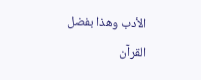الأدب وهذا بفضل القرآن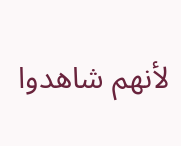لأنهم شاهدوا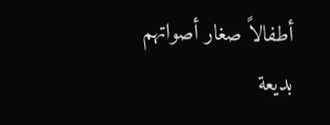أطفالاً صغار أصواتهم بديعة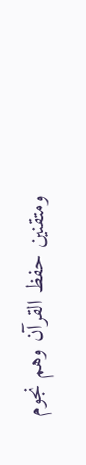ومتقنين حفظ القرآن وهم نجوم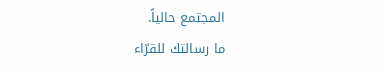المجتمع حالياً.
ما رسالتك للقرّاء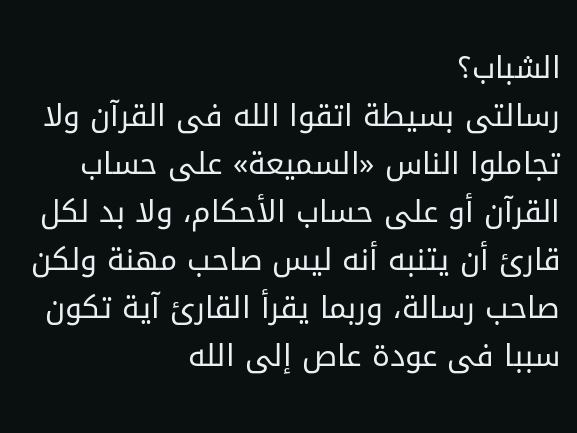الشباب؟
رسالتى بسيطة اتقوا الله فى القرآن ولا تجاملوا الناس «السميعة» على حساب القرآن أو على حساب الأحكام، ولا بد لكل قارئ أن يتنبه أنه ليس صاحب مهنة ولكن صاحب رسالة، وربما يقرأ القارئ آية تكون سببا فى عودة عاص إلى الله